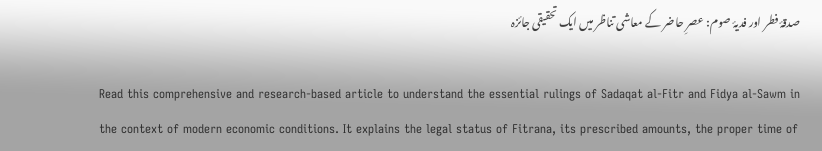صدقۂ فطر اور فدیۂ صوم: عصرِ حاضر کے معاشی تناظر میں ایک تحقیقی جائزہ

Read this comprehensive and research-based article to understand the essential rulings of Sadaqat al-Fitr and Fidya al-Sawm in the context of modern economic conditions. It explains the legal status of Fitrana, its prescribed amounts, the proper time of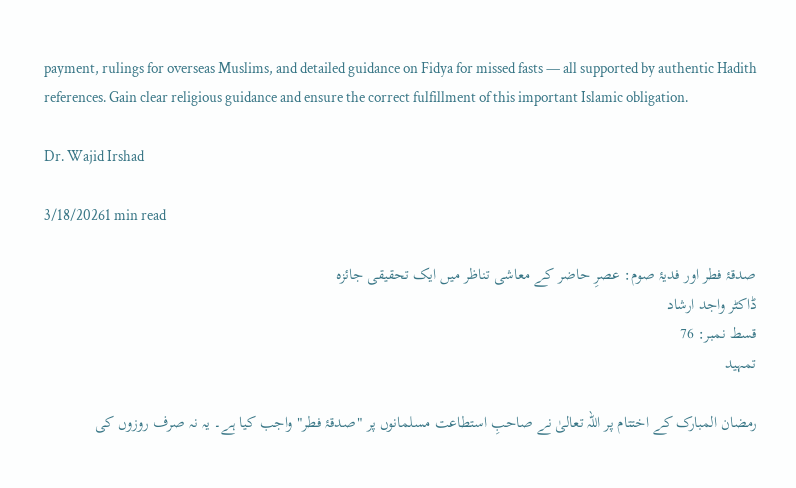payment, rulings for overseas Muslims, and detailed guidance on Fidya for missed fasts — all supported by authentic Hadith references. Gain clear religious guidance and ensure the correct fulfillment of this important Islamic obligation.

Dr. Wajid Irshad

3/18/20261 min read

صدقۂ فطر اور فدیۂ صوم: عصرِ حاضر کے معاشی تناظر میں ایک تحقیقی جائزہ
ڈاکٹر واجد ارشاد
قسط نمبر: 76
تمہید

رمضان المبارک کے اختتام پر اللہ تعالیٰ نے صاحبِ استطاعت مسلمانوں پر "صدقۂ فطر" واجب کیا ہے۔ یہ نہ صرف روزوں کی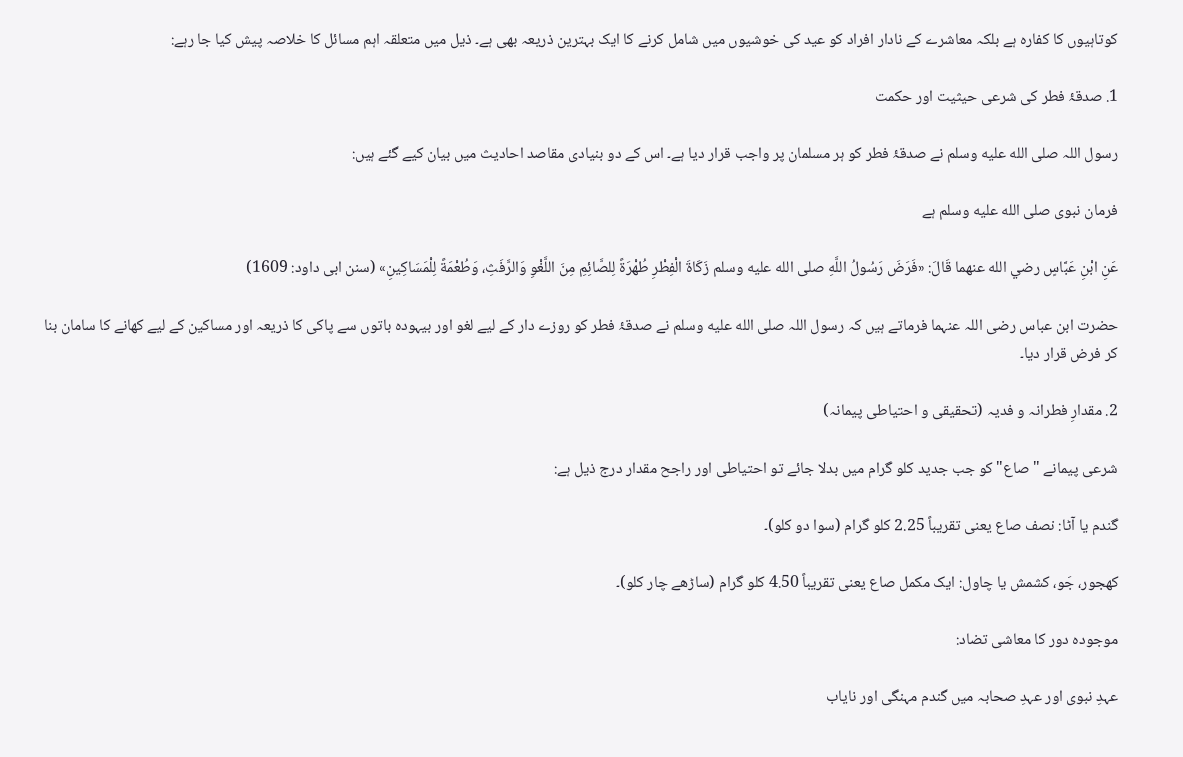کوتاہیوں کا کفارہ ہے بلکہ معاشرے کے نادار افراد کو عید کی خوشیوں میں شامل کرنے کا ایک بہترین ذریعہ بھی ہے۔ ذیل میں متعلقہ اہم مسائل کا خلاصہ پیش کیا جا رہے:

1. صدقۂ فطر کی شرعی حیثیت اور حکمت

رسول اللہ صلى الله عليه وسلم نے صدقۂ فطر کو ہر مسلمان پر واجب قرار دیا ہے۔ اس کے دو بنیادی مقاصد احادیث میں بیان کیے گئے ہیں:

فرمان نبوی صلى الله عليه وسلم ہے

عَنِ ابْنِ عَبَّاسٍ رضي الله عنهما قَالَ: «فَرَضَ رَسُولُ اللَّهِ صلى الله عليه وسلم زَكَاةَ الْفِطْرِ طُهْرَةً لِلصَّائِمِ مِنَ اللَّغْوِ وَالرَّفَثِ، وَطُعْمَةً لِلْمَسَاكِينِ» (سنن ابی داود: 1609)

حضرت ابن عباس رضی اللہ عنہما فرماتے ہیں کہ رسول اللہ صلى الله عليه وسلم نے صدقۂ فطر کو روزے دار کے لیے لغو اور بیہودہ باتوں سے پاکی کا ذریعہ اور مساکین کے لیے کھانے کا سامان بنا کر فرض قرار دیا۔

2. مقدارِ فطرانہ و فدیہ (تحقیقی و احتیاطی پیمانہ)

شرعی پیمانے "صاع" کو جب جدید کلو گرام میں بدلا جائے تو احتیاطی اور راجح مقدار درج ذیل ہے:

گندم یا آٹا: نصف صاع یعنی تقریباً 2.25 کلو گرام (سوا دو کلو)۔

کھجور، جَو، کشمش یا چاول: ایک مکمل صاع یعنی تقریباً 4.50 کلو گرام (ساڑھے چار کلو)۔

موجودہ دور کا معاشی تضاد:

عہدِ نبوی اور عہدِ صحابہ میں گندم مہنگی اور نایاب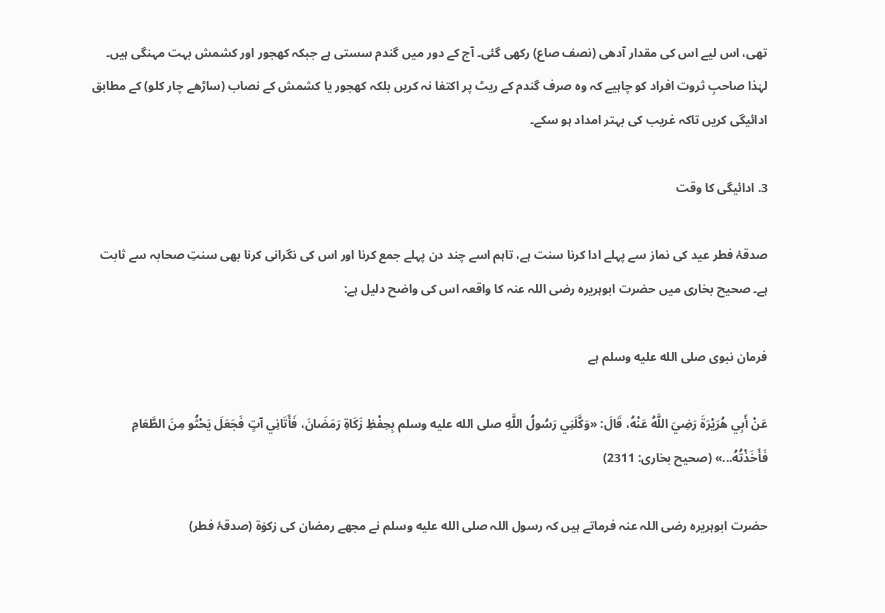تھی، اس لیے اس کی مقدار آدھی (نصف صاع) رکھی گئی۔ آج کے دور میں گندم سستی ہے جبکہ کھجور اور کشمش بہت مہنگی ہیں۔ لہٰذا صاحبِ ثروت افراد کو چاہیے کہ وہ صرف گندم کے ریٹ پر اکتفا نہ کریں بلکہ کھجور یا کشمش کے نصاب (ساڑھے چار کلو) کے مطابق ادائیگی کریں تاکہ غریب کی بہتر امداد ہو سکے۔

3. ادائیگی کا وقت

صدقۂ فطر عید کی نماز سے پہلے ادا کرنا سنت ہے، تاہم اسے چند دن پہلے جمع کرنا اور اس کی نگرانی کرنا بھی سنتِ صحابہ سے ثابت ہے۔ صحیح بخاری میں حضرت ابوہریرہ رضی اللہ عنہ کا واقعہ اس کی واضح دلیل ہے:

فرمان نبوی صلى الله عليه وسلم ہے

عَنْ أَبِي هُرَيْرَةَ رَضِيَ اللَّهُ عَنْهُ، قَالَ: «وَكَّلَنِي رَسُولُ اللَّهِ صلى الله عليه وسلم بِحِفْظِ زَكَاةِ رَمَضَانَ، فَأَتَانِي آتٍ فَجَعَلَ يَحْثُو مِنَ الطَّعَامِ فَأَخَذْتُهُ...» (صحیح بخاری: 2311)

حضرت ابوہریرہ رضی اللہ عنہ فرماتے ہیں کہ رسول اللہ صلى الله عليه وسلم نے مجھے رمضان کی زکوٰۃ (صدقۂ فطر)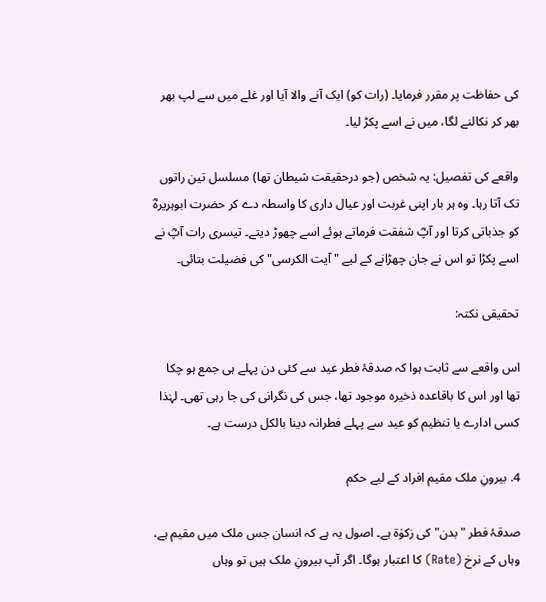کی حفاظت پر مقرر فرمایا۔ (رات کو) ایک آنے والا آیا اور غلے میں سے لپ بھر بھر کر نکالنے لگا، میں نے اسے پکڑ لیا۔

واقعے کی تفصیل: یہ شخص (جو درحقیقت شیطان تھا) مسلسل تین راتوں تک آتا رہا۔ وہ ہر بار اپنی غربت اور عیال داری کا واسطہ دے کر حضرت ابوہریرہؓ کو جذباتی کرتا اور آپؓ شفقت فرماتے ہوئے اسے چھوڑ دیتے۔ تیسری رات آپؓ نے اسے پکڑا تو اس نے جان چھڑانے کے لیے "آیت الکرسی" کی فضیلت بتائی۔

تحقیقی نکتہ:

اس واقعے سے ثابت ہوا کہ صدقۂ فطر عید سے کئی دن پہلے ہی جمع ہو چکا تھا اور اس کا باقاعدہ ذخیرہ موجود تھا، جس کی نگرانی کی جا رہی تھی۔ لہٰذا کسی ادارے یا تنظیم کو عید سے پہلے فطرانہ دینا بالکل درست ہے۔

4. بیرونِ ملک مقیم افراد کے لیے حکم

صدقۂ فطر "بدن" کی زکوٰۃ ہے۔ اصول یہ ہے کہ انسان جس ملک میں مقیم ہے، وہاں کے نرخ (Rate) کا اعتبار ہوگا۔ اگر آپ بیرونِ ملک ہیں تو وہاں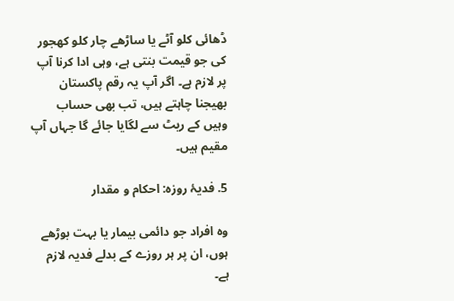ڈھائی کلو آٹے یا ساڑھے چار کلو کھجور کی جو قیمت بنتی ہے، وہی ادا کرنا آپ پر لازم ہے۔ اگر آپ یہ رقم پاکستان بھیجنا چاہتے ہیں، تب بھی حساب وہیں کے ریٹ سے لگایا جائے گا جہاں آپ مقیم ہیں۔

5. فدیۂ روزہ: احکام و مقدار

وہ افراد جو دائمی بیمار یا بہت بوڑھے ہوں، ان پر ہر روزے کے بدلے فدیہ لازم ہے۔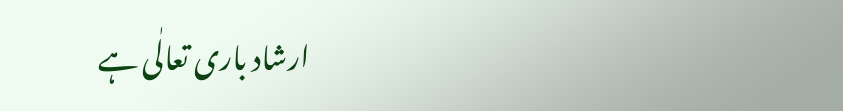ارشاد باری تعالٰی ہے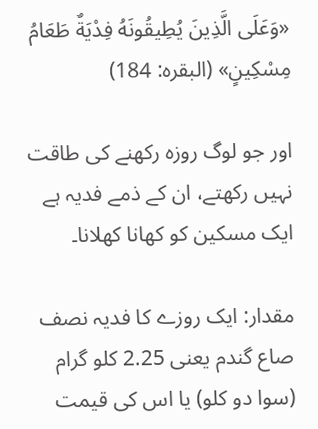«وَعَلَى الَّذِينَ يُطِيقُونَهُ فِدْيَةٌ طَعَامُ مِسْكِينٍ» (البقرہ: 184)

اور جو لوگ روزہ رکھنے کی طاقت نہیں رکھتے، ان کے ذمے فدیہ ہے ایک مسکین کو کھانا کھلانا۔

مقدار: ایک روزے کا فدیہ نصف صاع گندم یعنی 2.25 کلو گرام (سوا دو کلو) یا اس کی قیمت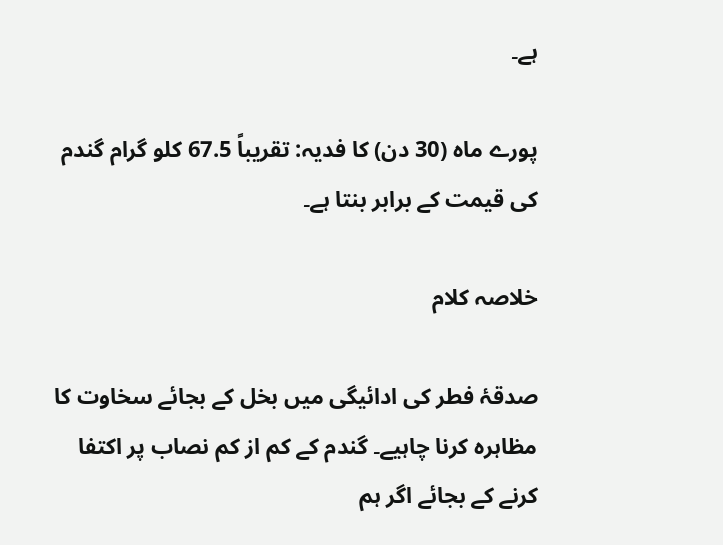ہے۔

پورے ماہ (30 دن) کا فدیہ: تقریباً 67.5 کلو گرام گندم کی قیمت کے برابر بنتا ہے۔

خلاصہ کلام

صدقۂ فطر کی ادائیگی میں بخل کے بجائے سخاوت کا مظاہرہ کرنا چاہیے۔ گندم کے کم از کم نصاب پر اکتفا کرنے کے بجائے اگر ہم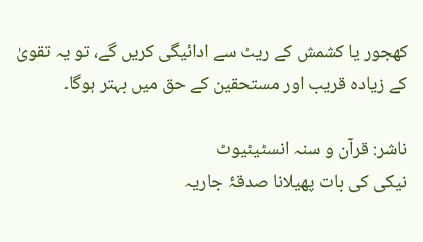کھجور یا کشمش کے ریٹ سے ادائیگی کریں گے، تو یہ تقویٰ کے زیادہ قریب اور مستحقین کے حق میں بہتر ہوگا۔

ناشر: قرآن و سنہ انسٹیٹیوٹ
نیکی کی بات پھیلانا صدقۂ جاریہ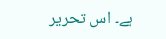ہے۔ اس تحریر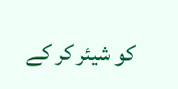کو شیئر کر کے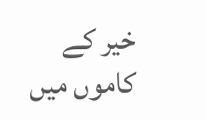خیر کے کاموں میں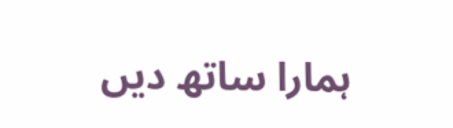ہمارا ساتھ دیں